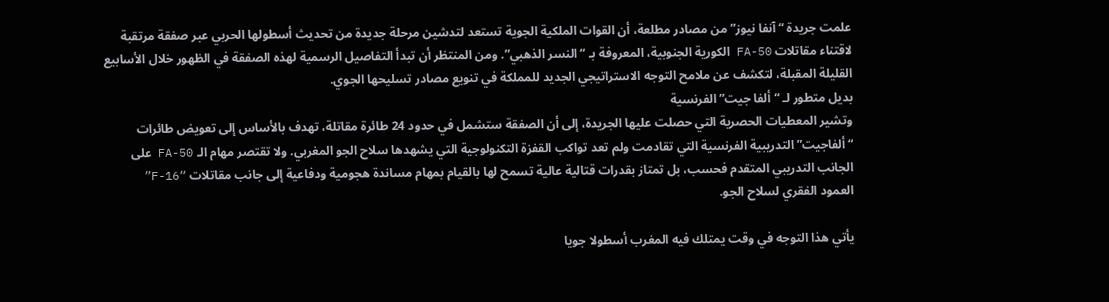علمت جريدة “آنفا نيوز” من مصادر مطلعة، أن القوات الملكية الجوية تستعد لتدشين مرحلة جديدة من تحديث أسطولها الحربي عبر صفقة مرتقبة لاقتناء مقاتلات FA-50 الكورية الجنوبية، المعروفة بـ “النسر الذهبي”. ومن المنتظر أن تبدأ التفاصيل الرسمية لهذه الصفقة في الظهور خلال الأسابيع القليلة المقبلة، لتكشف عن ملامح التوجه الاستراتيجي الجديد للمملكة في تنويع مصادر تسليحها الجوي.
بديل متطور لـ “ألفا جيت” الفرنسية
وتشير المعطيات الحصرية التي حصلت عليها الجريدة، إلى أن الصفقة ستشمل في حدود 24 طائرة مقاتلة، تهدف بالأساس إلى تعويض طائرات “ألفاجيت” التدريبية الفرنسية التي تقادمت ولم تعد تواكب القفزة التكنولوجية التي يشهدها سلاح الجو المغربي. ولا تقتصر مهام الـ FA-50 على الجانب التدريبي المتقدم فحسب، بل تمتاز بقدرات قتالية عالية تسمح لها بالقيام بمهام مساندة هجومية ودفاعية إلى جانب مقاتلات “F-16” العمود الفقري لسلاح الجو.

يأتي هذا التوجه في وقت يمتلك فيه المغرب أسطولا جويا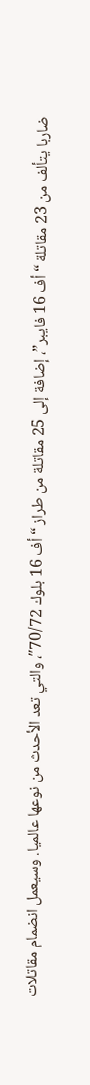ضاربا يتألف من 23 مقاتلة “أف 16 فايبر”، إضافة إلى 25 مقاتلة من طراز “أف 16 بلوك 70/72″، والتي تعد الأحدث من نوعها عالميا. وسيعمل انضمام مقاتلات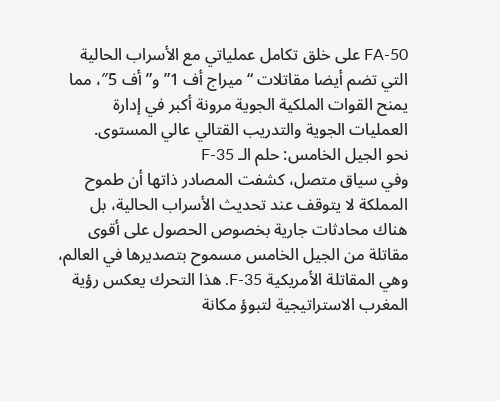FA-50 على خلق تكامل عملياتي مع الأسراب الحالية التي تضم أيضا مقاتلات “ميراج أف 1” و”أف 5″، مما يمنح القوات الملكية الجوية مرونة أكبر في إدارة العمليات الجوية والتدريب القتالي عالي المستوى.
نحو الجيل الخامس: حلم الـ F-35
وفي سياق متصل، كشفت المصادر ذاتها أن طموح المملكة لا يتوقف عند تحديث الأسراب الحالية، بل هناك محادثات جارية بخصوص الحصول على أقوى مقاتلة من الجيل الخامس مسموح بتصديرها في العالم، وهي المقاتلة الأمريكية F-35. هذا التحرك يعكس رؤية المغرب الاستراتيجية لتبوؤ مكانة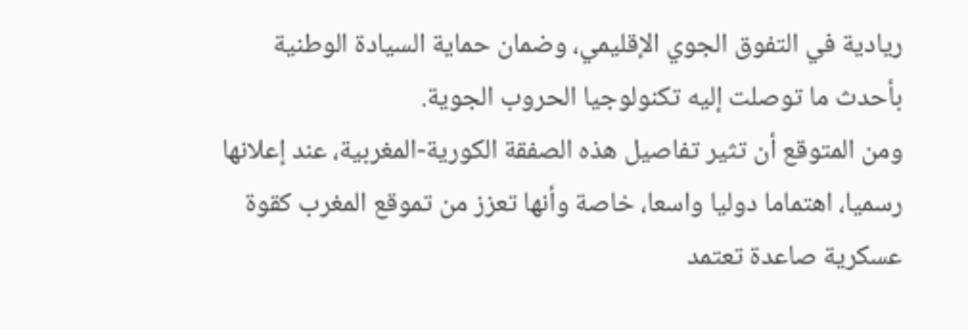ريادية في التفوق الجوي الإقليمي، وضمان حماية السيادة الوطنية بأحدث ما توصلت إليه تكنولوجيا الحروب الجوية.
ومن المتوقع أن تثير تفاصيل هذه الصفقة الكورية-المغربية، عند إعلانها رسميا، اهتماما دوليا واسعا، خاصة وأنها تعزز من تموقع المغرب كقوة عسكرية صاعدة تعتمد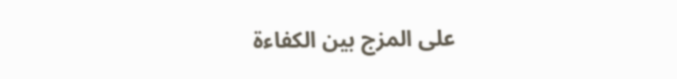على المزج بين الكفاءة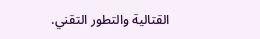القتالية والتطور التقني.